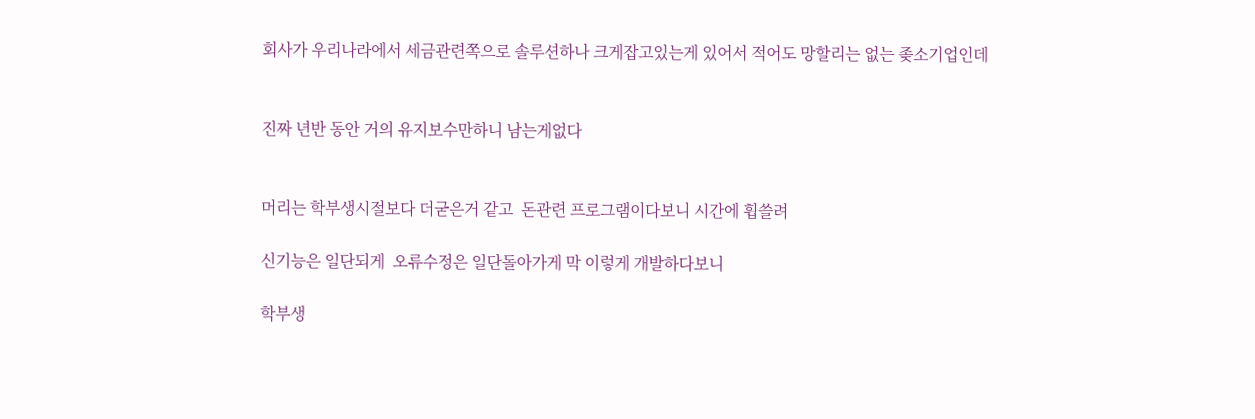회사가 우리나라에서 세금관련쪽으로 솔루션하나 크게잡고있는게 있어서 적어도 망할리는 없는 좆소기업인데


진짜 년반 동안 거의 유지보수만하니 남는게없다


머리는 학부생시절보다 더굳은거 같고  돈관련 프로그램이다보니 시간에 휩쓸려

신기능은 일단되게  오류수정은 일단돌아가게 막 이렇게 개발하다보니

학부생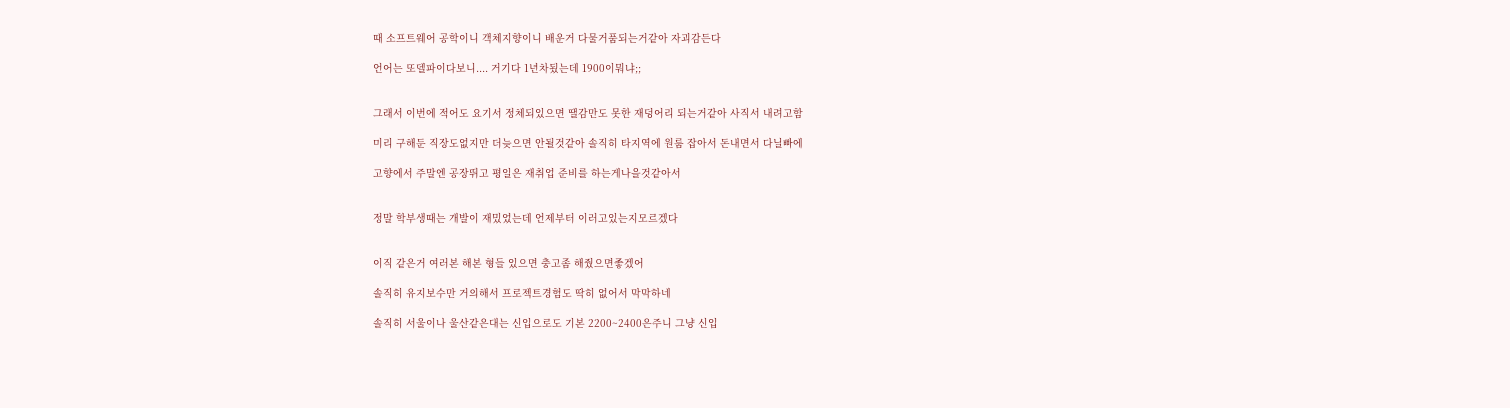때 소프트웨어 공학이니 객체지향이니 배운거 다물거품되는거같아 자괴감든다

언어는 또델파이다보니.... 거기다 1년차됬는데 1900이뭐냐;;


그래서 이번에 적어도 요기서 정체되있으면 땔감만도 못한 재덩어리 되는거같아 사직서 내려고함

미리 구해둔 직장도없지만 더늦으면 안될것같아 솔직히 타지역에 원룸 잡아서 돈내면서 다닐빠에

고향에서 주말엔 공장뛰고 평일은 재취업 준비를 하는게나을것같아서


정말 학부생때는 개발이 재밌었는데 언제부터 이러고있는지모르겠다


이직 같은거 여러본 해본 형들 있으면 충고좀 해줬으면좋겠어

솔직히 유지보수만 거의해서 프로젝트경험도 딱히 없어서 막막하네

솔직히 서울이나 울산같은대는 신입으로도 기본 2200~2400은주니 그냥 신입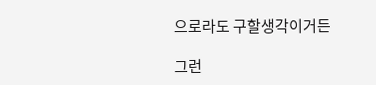으로라도 구할생각이거든

그런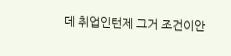데 취업인턴제 그거 조건이안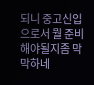되니 중고신입으로서 뭘 준비해야될지좀 막막하네